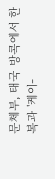문체부, 태국 방콕에서 한복과 '케이-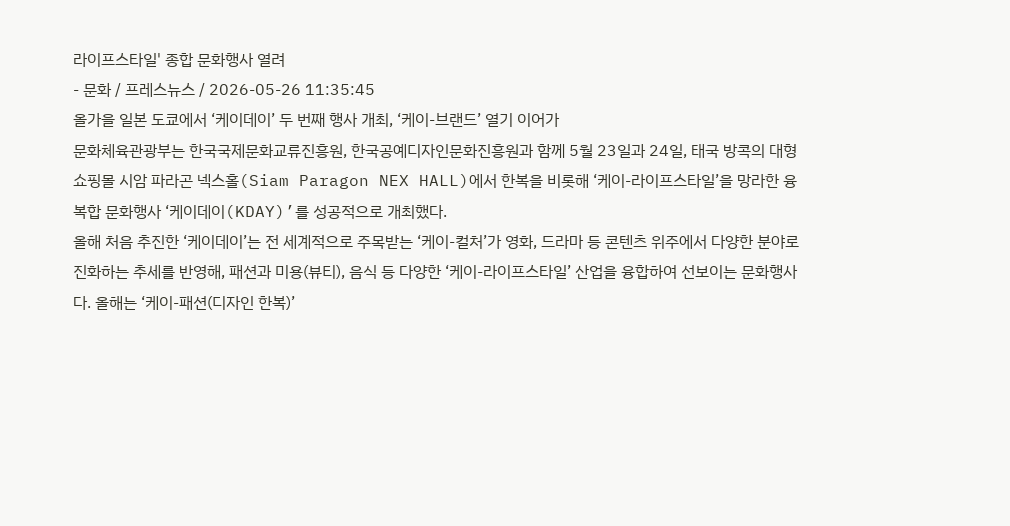라이프스타일' 종합 문화행사 열려
- 문화 / 프레스뉴스 / 2026-05-26 11:35:45
올가을 일본 도쿄에서 ‘케이데이’ 두 번째 행사 개최, ‘케이-브랜드’ 열기 이어가
문화체육관광부는 한국국제문화교류진흥원, 한국공예디자인문화진흥원과 함께 5월 23일과 24일, 태국 방콕의 대형 쇼핑몰 시암 파라곤 넥스홀(Siam Paragon NEX HALL)에서 한복을 비롯해 ‘케이-라이프스타일’을 망라한 융복합 문화행사 ‘케이데이(KDAY)’를 성공적으로 개최했다.
올해 처음 추진한 ‘케이데이’는 전 세계적으로 주목받는 ‘케이-컬처’가 영화, 드라마 등 콘텐츠 위주에서 다양한 분야로 진화하는 추세를 반영해, 패션과 미용(뷰티), 음식 등 다양한 ‘케이-라이프스타일’ 산업을 융합하여 선보이는 문화행사다. 올해는 ‘케이-패션(디자인 한복)’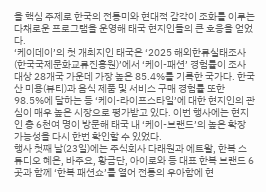을 핵심 주제로 한국의 전통미와 현대적 감각이 조화를 이루는 다채로운 프로그램을 운영해 태국 현지인들의 큰 호응을 얻었다.
‘케이데이’의 첫 개최지인 태국은 ‘2025 해외한류실태조사(한국국제문화교류진흥원)’에서 ‘케이-패션’ 경험률이 조사 대상 28개국 가운데 가장 높은 85.4%를 기록한 국가다. 한국산 미용(뷰티)과 음식 제품 및 서비스 구매 경험률 또한 98.5%에 달하는 등 ‘케이-라이프스타일’에 대한 현지인의 관심이 매우 높은 시장으로 평가받고 있다. 이번 행사에는 현지인 총 6천여 명이 방문해 태국 내 ‘케이-브랜드’의 높은 확장 가능성을 다시 한번 확인할 수 있었다.
행사 첫째 날(23일)에는 주식회사 다래원과 에트왈, 한복 스튜디오 혜온, 바주요, 황금단, 아이로와 등 대표 한복 브랜드 6곳과 함께 ‘한복 패션쇼’를 열어 전통의 우아함에 현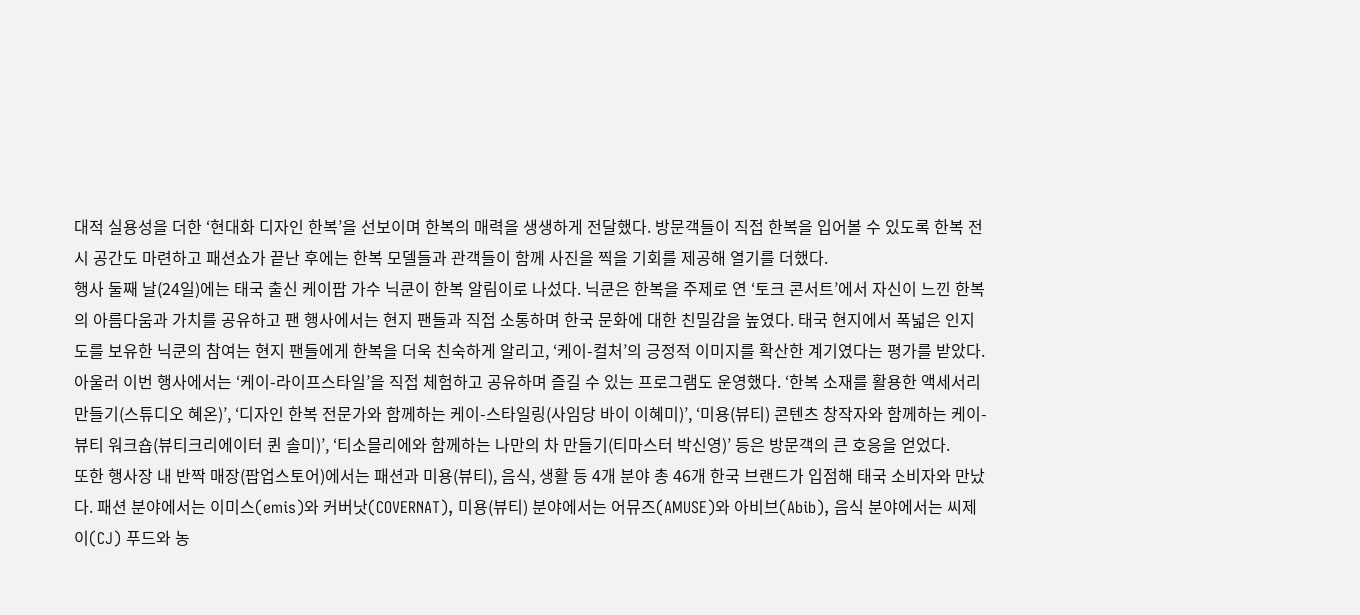대적 실용성을 더한 ‘현대화 디자인 한복’을 선보이며 한복의 매력을 생생하게 전달했다. 방문객들이 직접 한복을 입어볼 수 있도록 한복 전시 공간도 마련하고 패션쇼가 끝난 후에는 한복 모델들과 관객들이 함께 사진을 찍을 기회를 제공해 열기를 더했다.
행사 둘째 날(24일)에는 태국 출신 케이팝 가수 닉쿤이 한복 알림이로 나섰다. 닉쿤은 한복을 주제로 연 ‘토크 콘서트’에서 자신이 느낀 한복의 아름다움과 가치를 공유하고 팬 행사에서는 현지 팬들과 직접 소통하며 한국 문화에 대한 친밀감을 높였다. 태국 현지에서 폭넓은 인지도를 보유한 닉쿤의 참여는 현지 팬들에게 한복을 더욱 친숙하게 알리고, ‘케이-컬처’의 긍정적 이미지를 확산한 계기였다는 평가를 받았다.
아울러 이번 행사에서는 ‘케이-라이프스타일’을 직접 체험하고 공유하며 즐길 수 있는 프로그램도 운영했다. ‘한복 소재를 활용한 액세서리 만들기(스튜디오 혜온)’, ‘디자인 한복 전문가와 함께하는 케이-스타일링(사임당 바이 이혜미)’, ‘미용(뷰티) 콘텐츠 창작자와 함께하는 케이-뷰티 워크숍(뷰티크리에이터 퀸 솔미)’, ‘티소믈리에와 함께하는 나만의 차 만들기(티마스터 박신영)’ 등은 방문객의 큰 호응을 얻었다.
또한 행사장 내 반짝 매장(팝업스토어)에서는 패션과 미용(뷰티), 음식, 생활 등 4개 분야 총 46개 한국 브랜드가 입점해 태국 소비자와 만났다. 패션 분야에서는 이미스(emis)와 커버낫(COVERNAT), 미용(뷰티) 분야에서는 어뮤즈(AMUSE)와 아비브(Abib), 음식 분야에서는 씨제이(CJ) 푸드와 농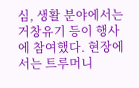심, 생활 분야에서는 거창유기 등이 행사에 참여했다. 현장에서는 트루머니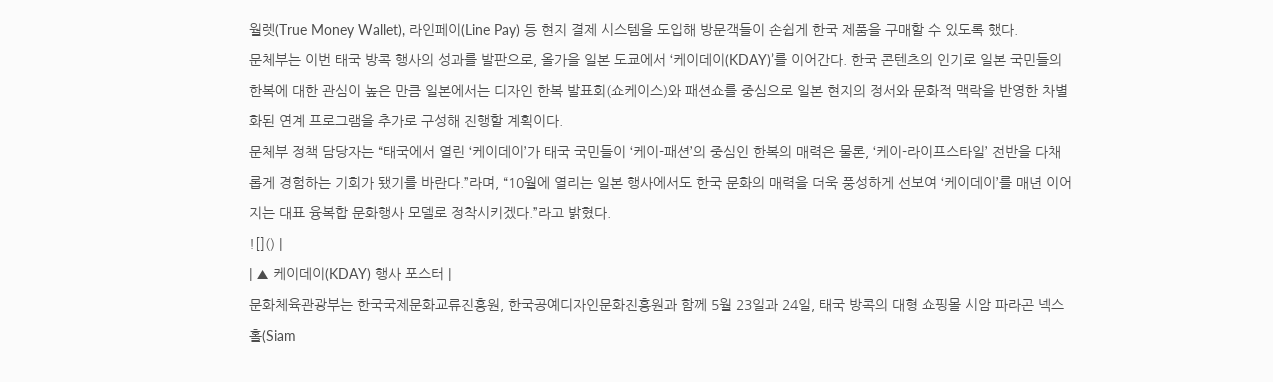월렛(True Money Wallet), 라인페이(Line Pay) 등 현지 결제 시스템을 도입해 방문객들이 손쉽게 한국 제품을 구매할 수 있도록 했다.
문체부는 이번 태국 방콕 행사의 성과를 발판으로, 올가을 일본 도쿄에서 ‘케이데이(KDAY)’를 이어간다. 한국 콘텐츠의 인기로 일본 국민들의 한복에 대한 관심이 높은 만큼 일본에서는 디자인 한복 발표회(쇼케이스)와 패션쇼를 중심으로 일본 현지의 정서와 문화적 맥락을 반영한 차별화된 연계 프로그램을 추가로 구성해 진행할 계획이다.
문체부 정책 담당자는 “태국에서 열린 ‘케이데이’가 태국 국민들이 ‘케이-패션’의 중심인 한복의 매력은 물론, ‘케이-라이프스타일’ 전반을 다채롭게 경험하는 기회가 됐기를 바란다.”라며, “10월에 열리는 일본 행사에서도 한국 문화의 매력을 더욱 풍성하게 선보여 ‘케이데이’를 매년 이어지는 대표 융복합 문화행사 모델로 정착시키겠다.”라고 밝혔다.
![]() |
| ▲ 케이데이(KDAY) 행사 포스터 |
문화체육관광부는 한국국제문화교류진흥원, 한국공예디자인문화진흥원과 함께 5월 23일과 24일, 태국 방콕의 대형 쇼핑몰 시암 파라곤 넥스홀(Siam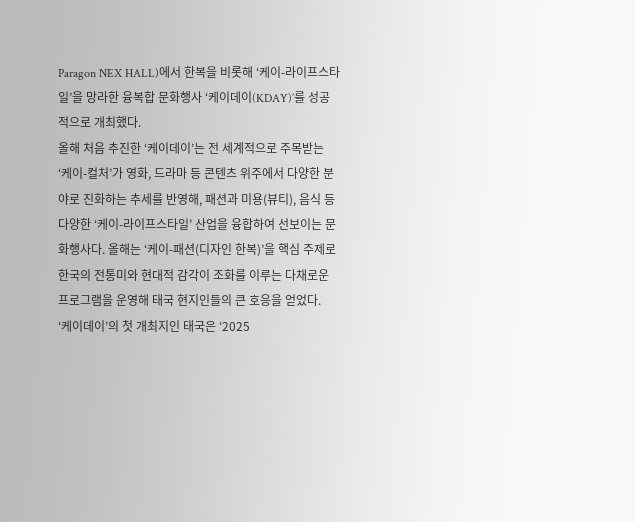Paragon NEX HALL)에서 한복을 비롯해 ‘케이-라이프스타일’을 망라한 융복합 문화행사 ‘케이데이(KDAY)’를 성공적으로 개최했다.
올해 처음 추진한 ‘케이데이’는 전 세계적으로 주목받는 ‘케이-컬처’가 영화, 드라마 등 콘텐츠 위주에서 다양한 분야로 진화하는 추세를 반영해, 패션과 미용(뷰티), 음식 등 다양한 ‘케이-라이프스타일’ 산업을 융합하여 선보이는 문화행사다. 올해는 ‘케이-패션(디자인 한복)’을 핵심 주제로 한국의 전통미와 현대적 감각이 조화를 이루는 다채로운 프로그램을 운영해 태국 현지인들의 큰 호응을 얻었다.
‘케이데이’의 첫 개최지인 태국은 ‘2025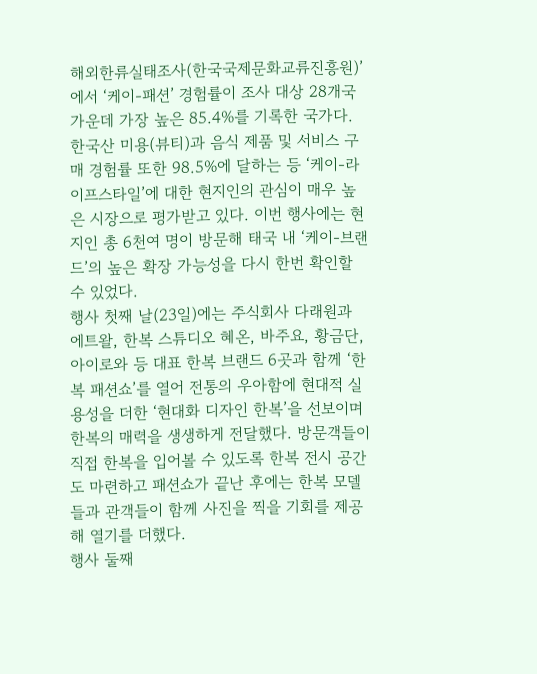해외한류실태조사(한국국제문화교류진흥원)’에서 ‘케이-패션’ 경험률이 조사 대상 28개국 가운데 가장 높은 85.4%를 기록한 국가다. 한국산 미용(뷰티)과 음식 제품 및 서비스 구매 경험률 또한 98.5%에 달하는 등 ‘케이-라이프스타일’에 대한 현지인의 관심이 매우 높은 시장으로 평가받고 있다. 이번 행사에는 현지인 총 6천여 명이 방문해 태국 내 ‘케이-브랜드’의 높은 확장 가능성을 다시 한번 확인할 수 있었다.
행사 첫째 날(23일)에는 주식회사 다래원과 에트왈, 한복 스튜디오 혜온, 바주요, 황금단, 아이로와 등 대표 한복 브랜드 6곳과 함께 ‘한복 패션쇼’를 열어 전통의 우아함에 현대적 실용성을 더한 ‘현대화 디자인 한복’을 선보이며 한복의 매력을 생생하게 전달했다. 방문객들이 직접 한복을 입어볼 수 있도록 한복 전시 공간도 마련하고 패션쇼가 끝난 후에는 한복 모델들과 관객들이 함께 사진을 찍을 기회를 제공해 열기를 더했다.
행사 둘째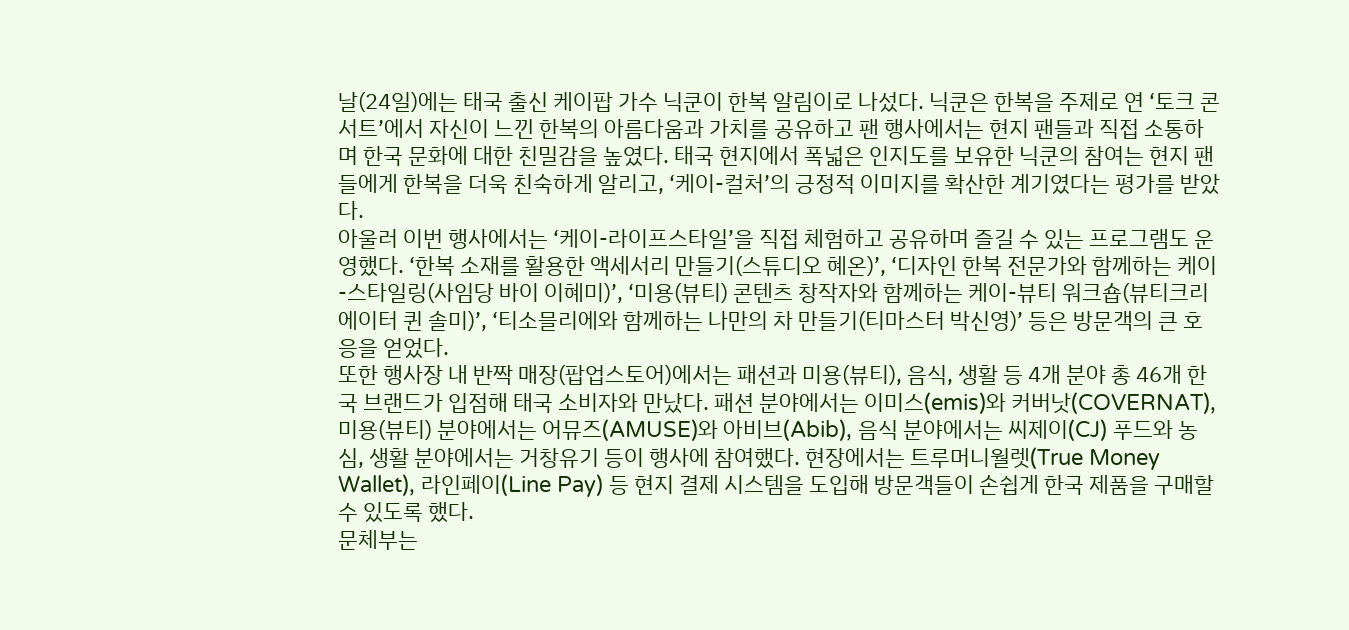날(24일)에는 태국 출신 케이팝 가수 닉쿤이 한복 알림이로 나섰다. 닉쿤은 한복을 주제로 연 ‘토크 콘서트’에서 자신이 느낀 한복의 아름다움과 가치를 공유하고 팬 행사에서는 현지 팬들과 직접 소통하며 한국 문화에 대한 친밀감을 높였다. 태국 현지에서 폭넓은 인지도를 보유한 닉쿤의 참여는 현지 팬들에게 한복을 더욱 친숙하게 알리고, ‘케이-컬처’의 긍정적 이미지를 확산한 계기였다는 평가를 받았다.
아울러 이번 행사에서는 ‘케이-라이프스타일’을 직접 체험하고 공유하며 즐길 수 있는 프로그램도 운영했다. ‘한복 소재를 활용한 액세서리 만들기(스튜디오 혜온)’, ‘디자인 한복 전문가와 함께하는 케이-스타일링(사임당 바이 이혜미)’, ‘미용(뷰티) 콘텐츠 창작자와 함께하는 케이-뷰티 워크숍(뷰티크리에이터 퀸 솔미)’, ‘티소믈리에와 함께하는 나만의 차 만들기(티마스터 박신영)’ 등은 방문객의 큰 호응을 얻었다.
또한 행사장 내 반짝 매장(팝업스토어)에서는 패션과 미용(뷰티), 음식, 생활 등 4개 분야 총 46개 한국 브랜드가 입점해 태국 소비자와 만났다. 패션 분야에서는 이미스(emis)와 커버낫(COVERNAT), 미용(뷰티) 분야에서는 어뮤즈(AMUSE)와 아비브(Abib), 음식 분야에서는 씨제이(CJ) 푸드와 농심, 생활 분야에서는 거창유기 등이 행사에 참여했다. 현장에서는 트루머니월렛(True Money Wallet), 라인페이(Line Pay) 등 현지 결제 시스템을 도입해 방문객들이 손쉽게 한국 제품을 구매할 수 있도록 했다.
문체부는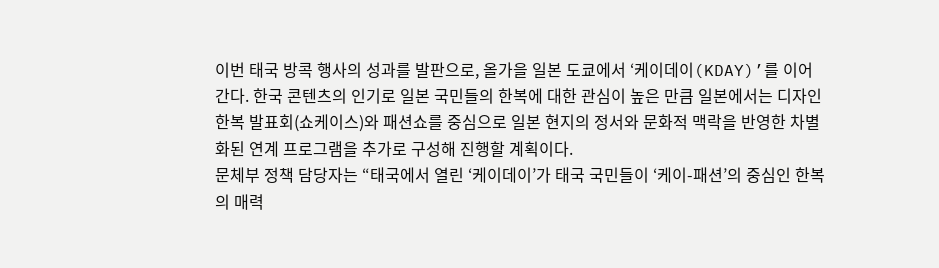이번 태국 방콕 행사의 성과를 발판으로, 올가을 일본 도쿄에서 ‘케이데이(KDAY)’를 이어간다. 한국 콘텐츠의 인기로 일본 국민들의 한복에 대한 관심이 높은 만큼 일본에서는 디자인 한복 발표회(쇼케이스)와 패션쇼를 중심으로 일본 현지의 정서와 문화적 맥락을 반영한 차별화된 연계 프로그램을 추가로 구성해 진행할 계획이다.
문체부 정책 담당자는 “태국에서 열린 ‘케이데이’가 태국 국민들이 ‘케이-패션’의 중심인 한복의 매력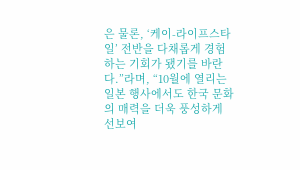은 물론, ‘케이-라이프스타일’ 전반을 다채롭게 경험하는 기회가 됐기를 바란다.”라며, “10월에 열리는 일본 행사에서도 한국 문화의 매력을 더욱 풍성하게 선보여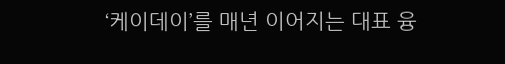‘케이데이’를 매년 이어지는 대표 융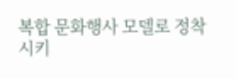복합 문화행사 모델로 정착시키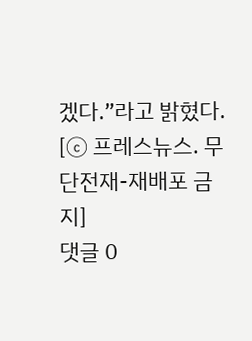겠다.”라고 밝혔다.
[ⓒ 프레스뉴스. 무단전재-재배포 금지]
댓글 0